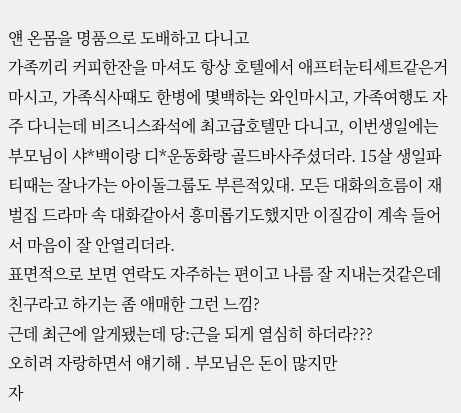얜 온몸을 명품으로 도배하고 다니고
가족끼리 커피한잔을 마셔도 항상 호텔에서 애프터눈티세트같은거 마시고, 가족식사때도 한병에 몇백하는 와인마시고, 가족여행도 자주 다니는데 비즈니스좌석에 최고급호텔만 다니고, 이번생일에는 부모님이 샤*백이랑 디*운동화랑 골드바사주셨더라. 15살 생일파티때는 잘나가는 아이돌그룹도 부른적있대. 모든 대화의흐름이 재벌집 드라마 속 대화같아서 흥미롭기도했지만 이질감이 계속 들어서 마음이 잘 안열리더라.
표면적으로 보면 연락도 자주하는 편이고 나름 잘 지내는것같은데 친구라고 하기는 좀 애매한 그런 느낌?
근데 최근에 알게됐는데 당:근을 되게 열심히 하더라???
오히려 자랑하면서 얘기해 . 부모님은 돈이 많지만
자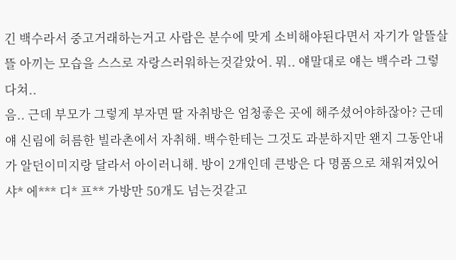긴 백수라서 중고거래하는거고 사람은 분수에 맞게 소비해야된다면서 자기가 알뜰살뜰 아끼는 모습을 스스로 자랑스러워하는것같았어. 뭐.. 얘말대로 얘는 백수라 그렇다쳐..
음.. 근데 부모가 그렇게 부자면 딸 자취방은 엄청좋은 곳에 해주셨어야하잖아? 근데 얘 신림에 허름한 빌라촌에서 자취해. 백수한테는 그것도 과분하지만 왠지 그동안내가 알던이미지랑 달라서 아이러니해. 방이 2개인데 큰방은 다 명품으로 채워져있어 샤* 에*** 디* 프** 가방만 50개도 넘는것같고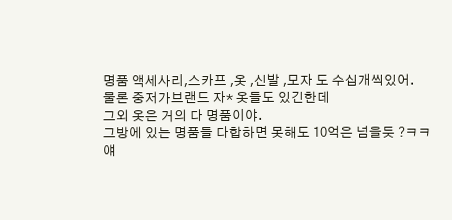명품 액세사리,스카프 ,옷 ,신발 ,모자 도 수십개씩있어.
물론 중저가브랜드 자* 옷들도 있긴한데
그외 옷은 거의 다 명품이야.
그방에 있는 명품들 다합하면 못해도 10억은 넘을듯 ?ㅋㅋ
얘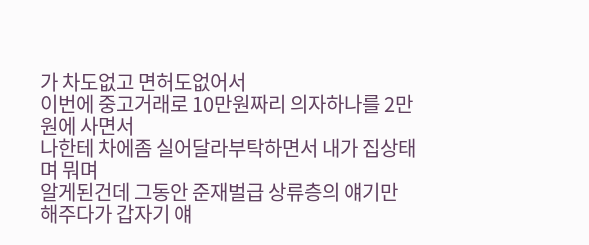가 차도없고 면허도없어서
이번에 중고거래로 10만원짜리 의자하나를 2만원에 사면서
나한테 차에좀 실어달라부탁하면서 내가 집상태며 뭐며
알게된건데 그동안 준재벌급 상류층의 얘기만 해주다가 갑자기 얘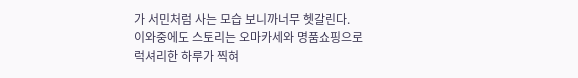가 서민처럼 사는 모습 보니까너무 헷갈린다.
이와중에도 스토리는 오마카세와 명품쇼핑으로
럭셔리한 하루가 찍혀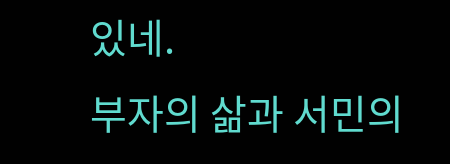있네.
부자의 삶과 서민의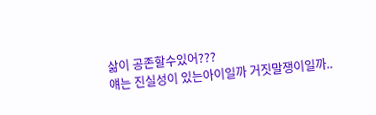삶이 공존할수있어???
얘는 진실성이 있는아이일까 거짓말쟁이일까..